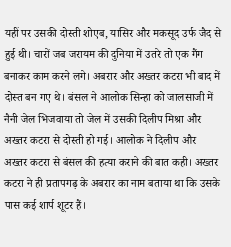यहीं पर उसकी दोस्ती शोएब, यासिर और मकसूद उर्फ जैद से हुई थी। चारों जब जरायम की दुनिया में उतरे तो एक गैंग बनाकर काम करने लगे। अबरार और अख्तर कटरा भी बाद में दोस्त बन गए थे। बंसल ने आलोक सिन्हा को जालसाजी में नैनी जेल भिजवाया तो जेल में उसकी दिलीप मिश्रा और अख्तर कटरा से दोस्ती हो गई। आलोक ने दिलीप और अख्तर कटरा से बंसल की हत्या कराने की बात कही। अख्तर कटरा ने ही प्रतापगढ़ के अबरार का नाम बताया था कि उसके पास कई शार्प शूटर हैं।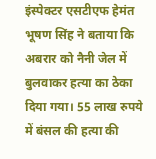इंस्पेक्टर एसटीएफ हेमंत भूषण सिंह ने बताया कि अबरार को नैनी जेल में बुलवाकर हत्या का ठेका दिया गया। 55 लाख रुपये में बंसल की हत्या की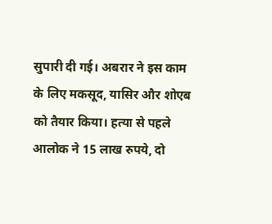सुपारी दी गई। अबरार ने इस काम के लिए मकसूद, यासिर और शोएब को तैयार किया। हत्या से पहले आलोक ने 15 लाख रुपये, दो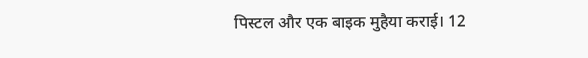पिस्टल और एक बाइक मुहैया कराई। 12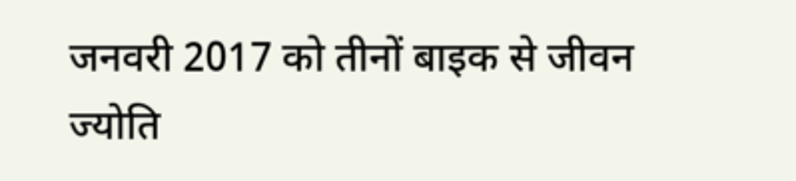जनवरी 2017 को तीनों बाइक से जीवन ज्योति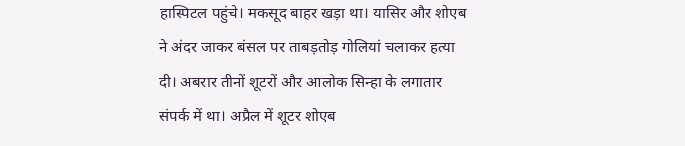हास्पिटल पहुंचे। मकसूद बाहर खड़ा था। यासिर और शोएब ने अंदर जाकर बंसल पर ताबड़तोड़ गोलियां चलाकर हत्या दी। अबरार तीनों शूटरों और आलोक सिन्हा के लगातार संपर्क में था। अप्रैल में शूटर शोएब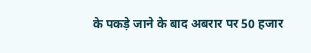के पकड़े जाने के बाद अबरार पर 50 हजार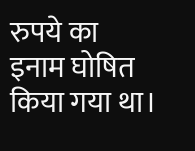रुपये का इनाम घोषित किया गया था।